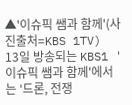▲'이슈픽 쌤과 함께'(사진출처=KBS 1TV)
13일 방송되는 KBS1 '이슈픽 쌤과 함께'에서는 ‘드론, 전쟁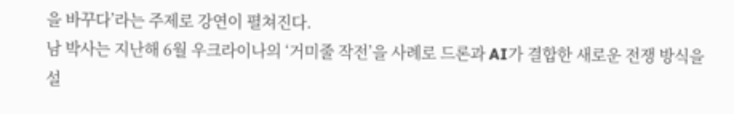을 바꾸다’라는 주제로 강연이 펼쳐진다.
남 박사는 지난해 6월 우크라이나의 ‘거미줄 작전’을 사례로 드론과 AI가 결합한 새로운 전쟁 방식을 설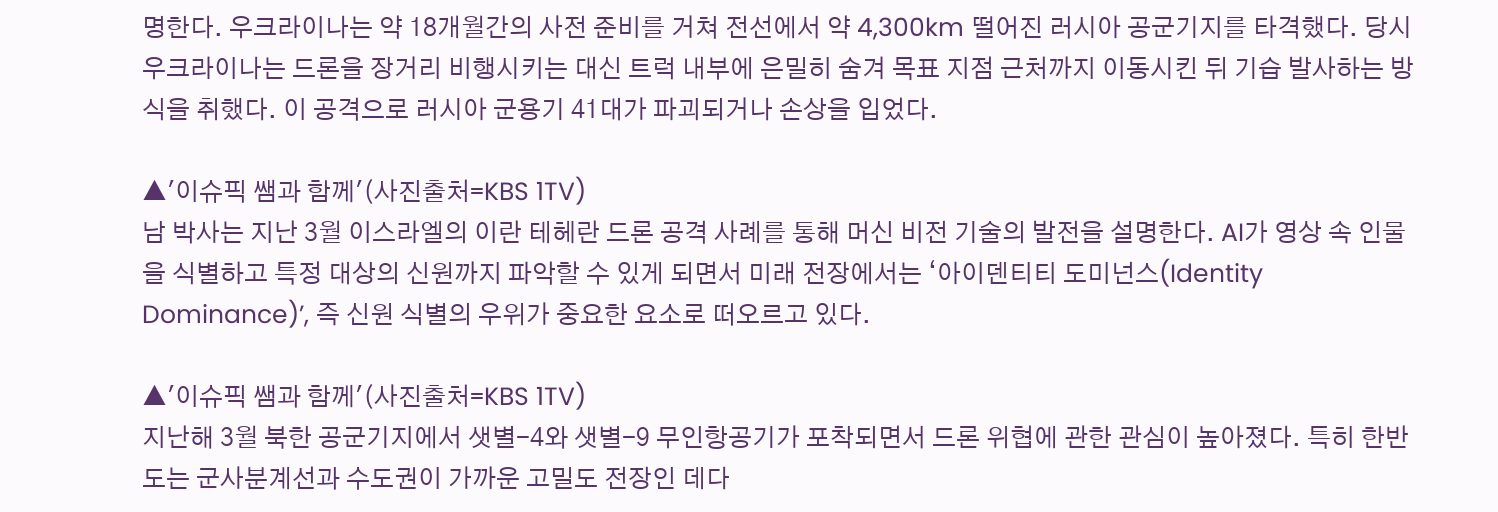명한다. 우크라이나는 약 18개월간의 사전 준비를 거쳐 전선에서 약 4,300km 떨어진 러시아 공군기지를 타격했다. 당시 우크라이나는 드론을 장거리 비행시키는 대신 트럭 내부에 은밀히 숨겨 목표 지점 근처까지 이동시킨 뒤 기습 발사하는 방식을 취했다. 이 공격으로 러시아 군용기 41대가 파괴되거나 손상을 입었다.

▲'이슈픽 쌤과 함께'(사진출처=KBS 1TV)
남 박사는 지난 3월 이스라엘의 이란 테헤란 드론 공격 사례를 통해 머신 비전 기술의 발전을 설명한다. AI가 영상 속 인물을 식별하고 특정 대상의 신원까지 파악할 수 있게 되면서 미래 전장에서는 ‘아이덴티티 도미넌스(Identity Dominance)’, 즉 신원 식별의 우위가 중요한 요소로 떠오르고 있다.

▲'이슈픽 쌤과 함께'(사진출처=KBS 1TV)
지난해 3월 북한 공군기지에서 샛별-4와 샛별-9 무인항공기가 포착되면서 드론 위협에 관한 관심이 높아졌다. 특히 한반도는 군사분계선과 수도권이 가까운 고밀도 전장인 데다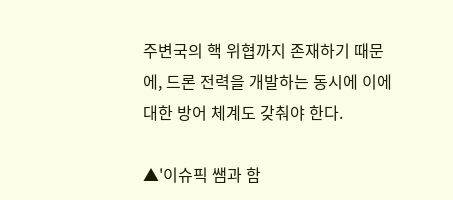주변국의 핵 위협까지 존재하기 때문에, 드론 전력을 개발하는 동시에 이에 대한 방어 체계도 갖춰야 한다.

▲'이슈픽 쌤과 함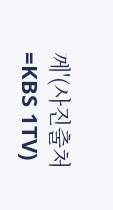께'(사진출처=KBS 1TV)